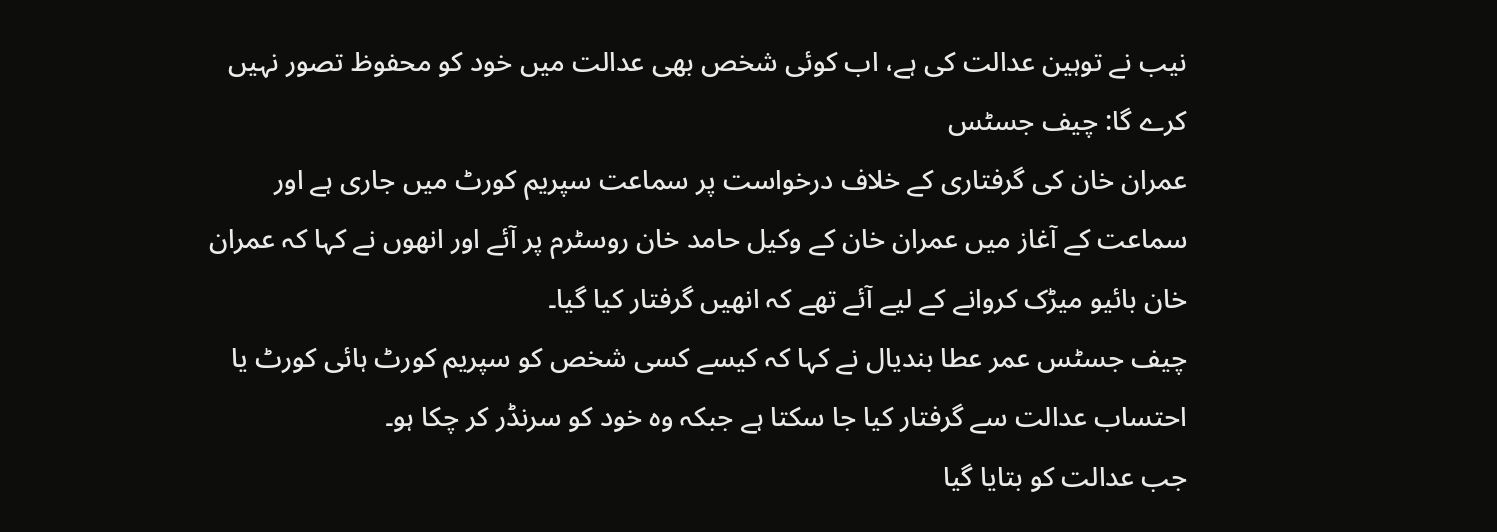نیب نے توہین عدالت کی ہے، اب کوئی شخص بھی عدالت میں خود کو محفوظ تصور نہیں کرے گا: چیف جسٹس
عمران خان کی گرفتاری کے خلاف درخواست پر سماعت سپریم کورٹ میں جاری ہے اور سماعت کے آغاز میں عمران خان کے وکیل حامد خان روسٹرم پر آئے اور انھوں نے کہا کہ عمران خان بائیو میڑک کروانے کے لیے آئے تھے کہ انھیں گرفتار کیا گیا۔
چیف جسٹس عمر عطا بندیال نے کہا کہ کیسے کسی شخص کو سپریم کورٹ ہائی کورٹ یا احتساب عدالت سے گرفتار کیا جا سکتا ہے جبکہ وہ خود کو سرنڈر کر چکا ہو۔
جب عدالت کو بتایا گیا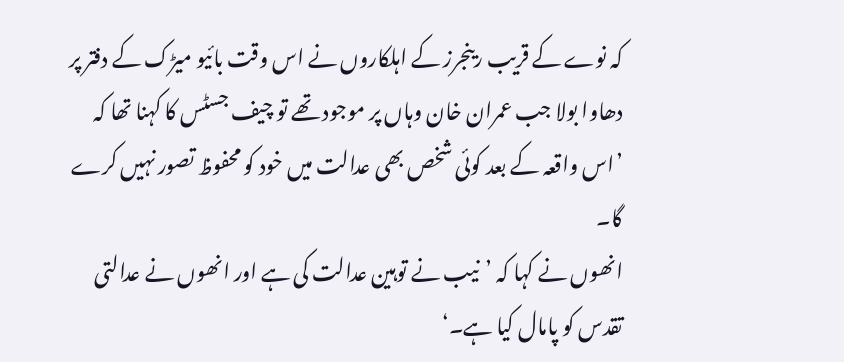کہ نوے کے قریب رینجرز کے اہلکاروں نے اس وقت بائیو میڑک کے دفتر پر دھاوا بولا جب عمران خان وہاں پر موجود تھے تو چیف جسٹس کا کہنا تھا کہ ’اس واقعہ کے بعد کوئی شخص بھی عدالت میں خود کو محفوظ تصور نہیں کرے گا۔
انھوں نے کہا کہ ’نیب نے توہین عدالت کی ہے اور انھوں نے عدالتی تقدس کو پامال کیا ہے۔‘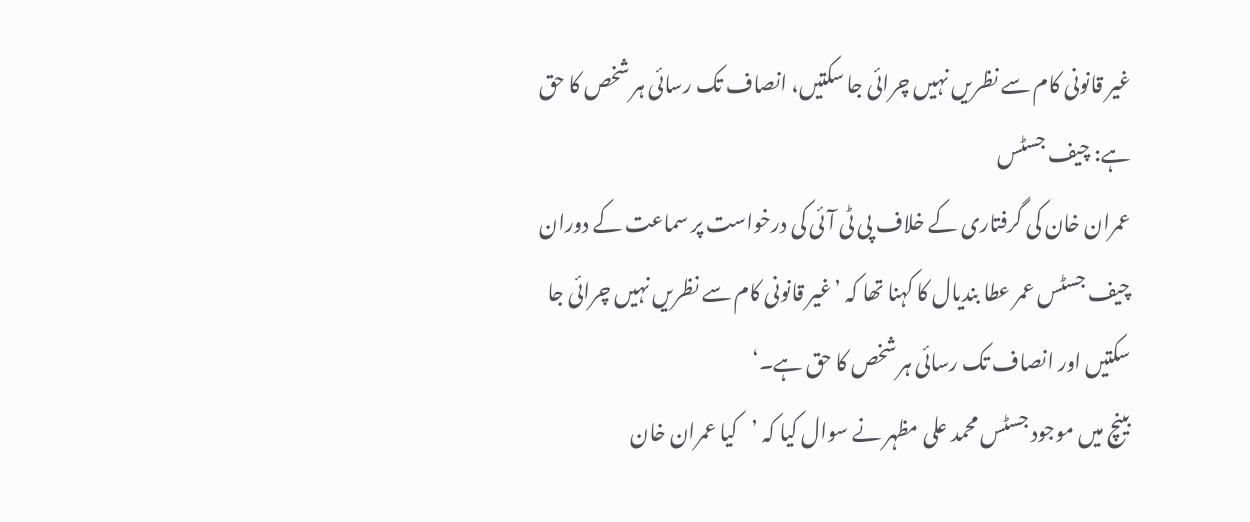غیر قانونی کام سے نظریں نہیں چرائی جا سکتیں، انصاف تک رسائی ہر شخص کا حق ہے: چیف جسٹس
عمران خان کی گرفتاری کے خلاف پی ٹی آئی کی درخواست پر سماعت کے دوران چیف جسٹس عمر عطا بندیال کا کہنا تھا کہ ’غیر قانونی کام سے نظریں نہیں چرائی جا سکتیں اور انصاف تک رسائی ہر شخص کا حق ہے۔‘
بینچ میں موجود جسٹس محمد علی مظہر نے سوال کیا کہ ’کیا عمران خان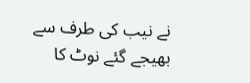نے نیب کی طرف سے بھیجے گئے نوٹ کا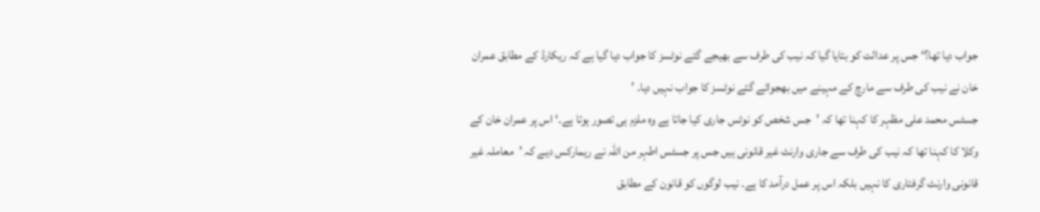جواب دیا تھا؟‘ جس پر عدالت کو بتایا گیا کہ نیب کی طرف سے بھیجے گئے نوٹسز کا جواب دیا گیا ہے کہ ریکارڈ کے مطابق عمران خان نے نیب کی طرف سے مارچ کے مہینے میں بھجوائے گئے نوٹسز کا جواب نہیں دیا۔ ’
جسٹس محمد علی مظہر کا کہنا تھا کہ ’جس شخص کو نوٹس جاری کیا جاتا ہے وہ ملزم ہی تصور ہوتا ہے۔‘ اس پر عمران خان کے وکلا کا کہنا تھا کہ نیب کی طرف سے جاری وارنٹ غیر قانونی ہیں جس پر جسٹس اطہر من اللہ نے ریمارکس دیے کہ ’معاملہ غیر قانونی وارنٹ گرفتاری کا نہیں بلکہ اس پر عمل درآمد کا ہے۔ نیب لوگوں کو قانون کے مطابق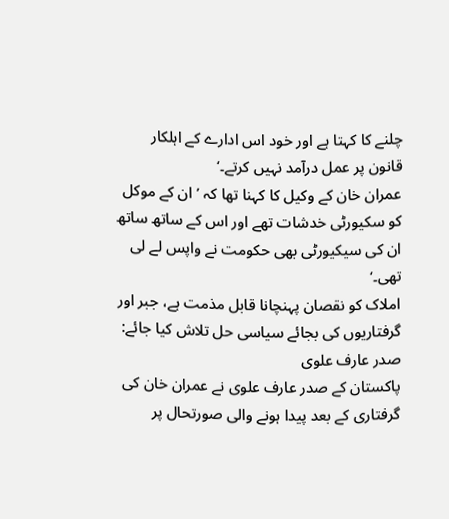چلنے کا کہتا ہے اور خود اس ادارے کے اہلکار قانون پر عمل درآمد نہیں کرتے۔‘
عمران خان کے وکیل کا کہنا تھا کہ ’ان کے موکل کو سکیورٹی خدشات تھے اور اس کے ساتھ ساتھ ان کی سیکیورٹی بھی حکومت نے واپس لے لی تھی۔‘
املاک کو نقصان پہنچانا قابل مذمت ہے، جبر اور گرفتاریوں کی بجائے سیاسی حل تلاش کیا جائے: صدر عارف علوی
پاکستان کے صدر عارف علوی نے عمران خان کی گرفتاری کے بعد پیدا ہونے والی صورتحال پر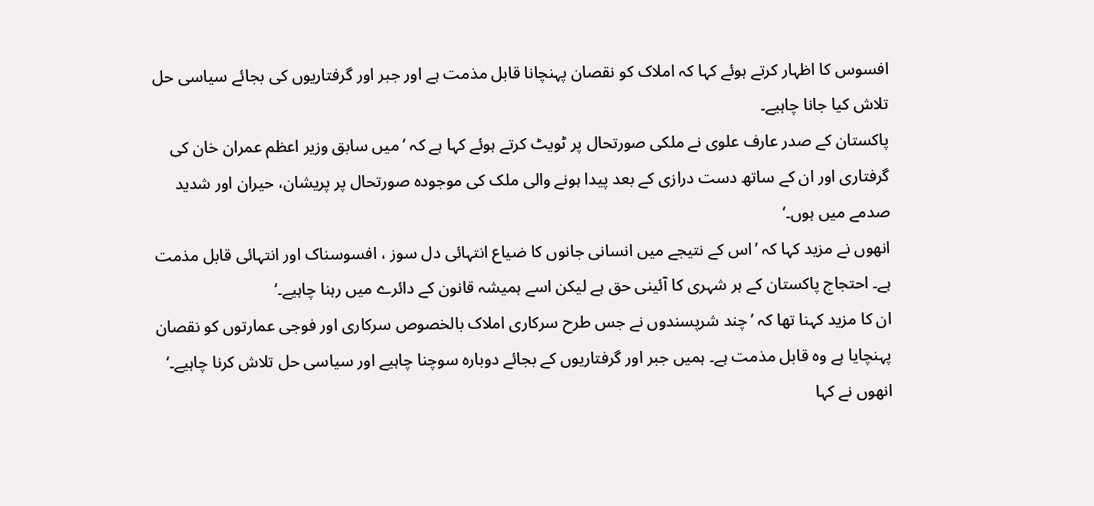افسوس کا اظہار کرتے ہوئے کہا کہ املاک کو نقصان پہنچانا قابل مذمت ہے اور جبر اور گرفتاریوں کی بجائے سیاسی حل تلاش کیا جانا چاہیے۔
پاکستان کے صدر عارف علوی نے ملکی صورتحال پر ٹویٹ کرتے ہوئے کہا ہے کہ ’میں سابق وزیر اعظم عمران خان کی گرفتاری اور ان کے ساتھ دست درازی کے بعد پیدا ہونے والی ملک کی موجودہ صورتحال پر پریشان، حیران اور شدید صدمے میں ہوں۔‘
انھوں نے مزید کہا کہ ’اس کے نتیجے میں انسانی جانوں کا ضیاع انتہائی دل سوز ، افسوسناک اور انتہائی قابل مذمت ہے۔ احتجاج پاکستان کے ہر شہری کا آئینی حق ہے لیکن اسے ہمیشہ قانون کے دائرے میں رہنا چاہیے۔‘
ان کا مزید کہنا تھا کہ ’چند شرپسندوں نے جس طرح سرکاری املاک بالخصوص سرکاری اور فوجی عمارتوں کو نقصان پہنچایا ہے وہ قابل مذمت ہے۔ ہمیں جبر اور گرفتاریوں کے بجائے دوبارہ سوچنا چاہیے اور سیاسی حل تلاش کرنا چاہیے۔‘
انھوں نے کہا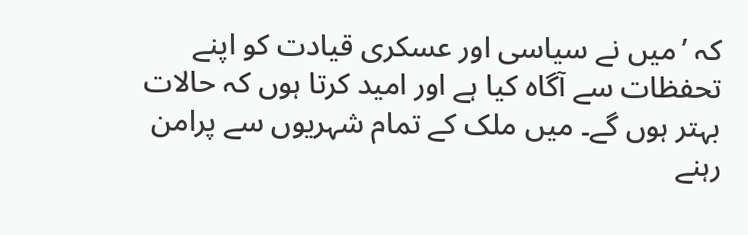کہ ’میں نے سیاسی اور عسکری قیادت کو اپنے تحفظات سے آگاہ کیا ہے اور امید کرتا ہوں کہ حالات بہتر ہوں گے۔ میں ملک کے تمام شہریوں سے پرامن رہنے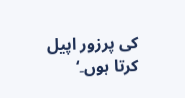کی پرزور اپیل کرتا ہوں۔‘